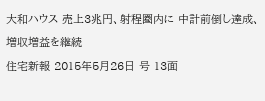大和ハウス 売上3兆円、射程圏内に 中計前倒し達成、増収増益を継続
住宅新報 2015年5月26日 号 13面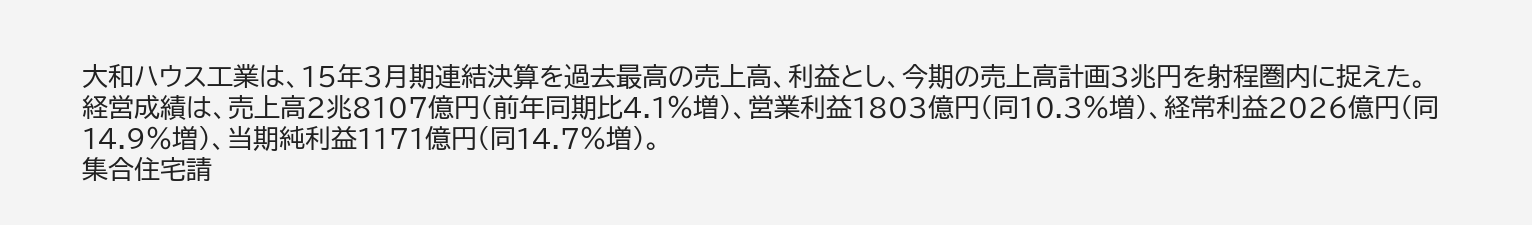大和ハウス工業は、15年3月期連結決算を過去最高の売上高、利益とし、今期の売上高計画3兆円を射程圏内に捉えた。
経営成績は、売上高2兆8107億円(前年同期比4.1%増)、営業利益1803億円(同10.3%増)、経常利益2026億円(同14.9%増)、当期純利益1171億円(同14.7%増)。
集合住宅請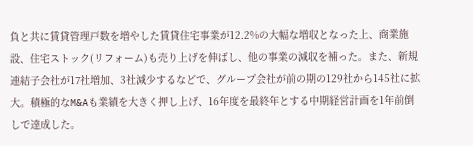負と共に賃貸管理戸数を増やした賃貸住宅事業が12.2%の大幅な増収となった上、商業施設、住宅ストック(リフォーム)も売り上げを伸ばし、他の事業の減収を補った。また、新規連結子会社が17社増加、3社減少するなどで、グループ会社が前の期の129社から145社に拡大。積極的なM&Aも業績を大きく押し上げ、16年度を最終年とする中期経営計画を1年前倒しで達成した。